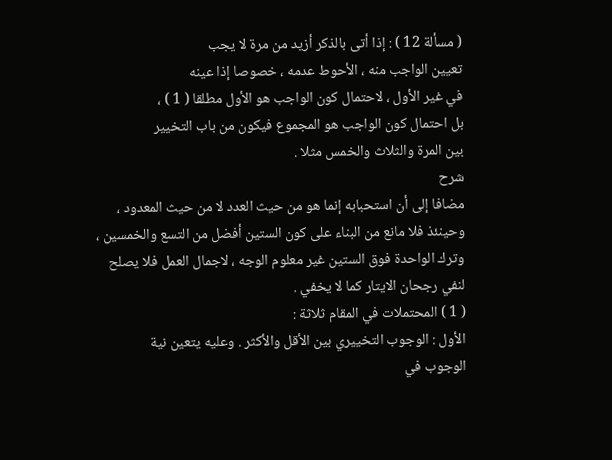( مسألة 12 ) : إذا أتى بالذكر أزيد من مرة لا يجب
تعيين الواجب منه ، الأحوط عدمه ، خصوصا إذا عينه
في غير الأول ، لاحتمال كون الواجب هو الأول مطلقا ( 1 ) ،
بل احتمال كون الواجب هو المجموع فيكون من باب التخيير
بين المرة والثلاث والخمس مثلا .
شرح
مضافا إلى أن استحبابه إنما هو من حيث العدد لا من حيث المعدود ،
وحينئذ فلا مانع من البناء على كون الستين أفضل من التسع والخمسين ،
وترك الواحدة فوق الستين غير معلوم الوجه ، لاجمال العمل فلا يصلح
لنفي رجحان الايتار كما لا يخفي .
( 1 ) المحتملات في المقام ثلاثة :
الأول : الوجوب التخييري بين الأقل والأكثر . وعليه يتعين نية
الوجوب في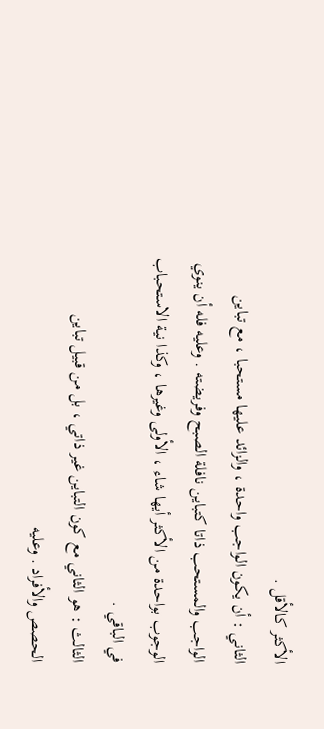الأكثر كالأقل .
الثاني : أن يكون الواجب واحدة ، والزائد عليها مستحبا ، مع تباين
الواجب والمستحب ذاتا كتباين نافلة الصبح وفريضته . وعليه فله أن ينوي
الوجوب بواحدة من الأكثر أيها شاء ، الأولى وغيرها ، وكذا نية الاستحباب
في الباقي .
الثالث : هو الثاني مع كون التباين غير ذاتي ، بل من قبيل تباين
الحصص والأفراد . وعليه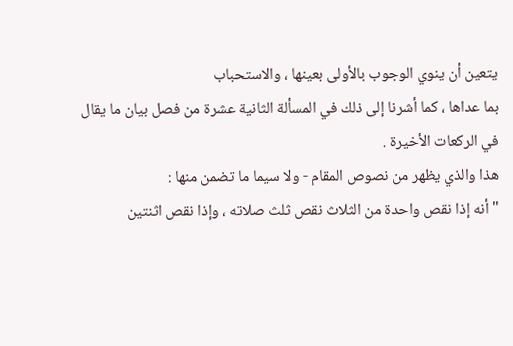يتعين أن ينوي الوجوب بالأولى بعينها ، والاستحباب
بما عداها ، كما أشرنا إلى ذلك في المسألة الثانية عشرة من فصل بيان ما يقال
في الركعات الأخيرة .
هذا والذي يظهر من نصوص المقام - ولا سيما ما تضمن منها :
" أنه إذا نقص واحدة من الثلاث نقص ثلث صلاته ، وإذا نقص اثنتين